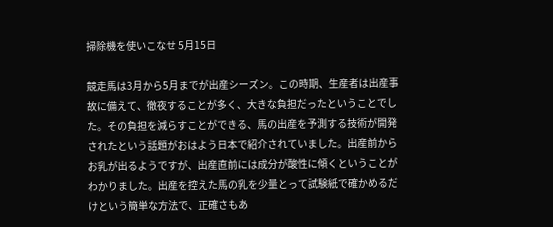掃除機を使いこなせ 5月15日

競走馬は3月から5月までが出産シーズン。この時期、生産者は出産事故に備えて、徹夜することが多く、大きな負担だったということでした。その負担を減らすことができる、馬の出産を予測する技術が開発されたという話題がおはよう日本で紹介されていました。出産前からお乳が出るようですが、出産直前には成分が酸性に傾くということがわかりました。出産を控えた馬の乳を少量とって試験紙で確かめるだけという簡単な方法で、正確さもあ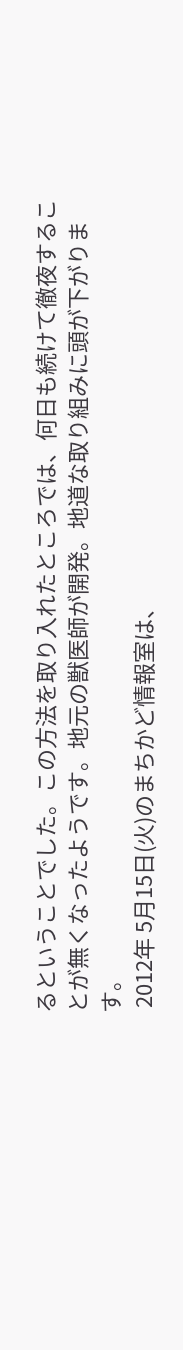るということでした。この方法を取り入れたところでは、何日も続けて徹夜することが無くなったようです。地元の獣医師が開発。地道な取り組みに頭が下がります。
 2012年 5月15日(火)のまちかど情報室は、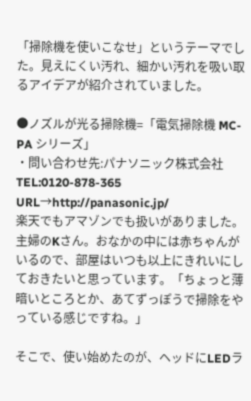「掃除機を使いこなせ」というテーマでした。見えにくい汚れ、細かい汚れを吸い取るアイデアが紹介されていました。

●ノズルが光る掃除機=「電気掃除機 MC-PA シリーズ」
・問い合わせ先:パナソニック株式会社 TEL:0120-878-365
URL→http://panasonic.jp/
楽天でもアマゾンでも扱いがありました。
主婦のKさん。おなかの中には赤ちゃんがいるので、部屋はいつも以上にきれいにしておきたいと思っています。「ちょっと薄暗いところとか、あてずっぽうで掃除をやっている感じですね。」

そこで、使い始めたのが、ヘッドにLEDラ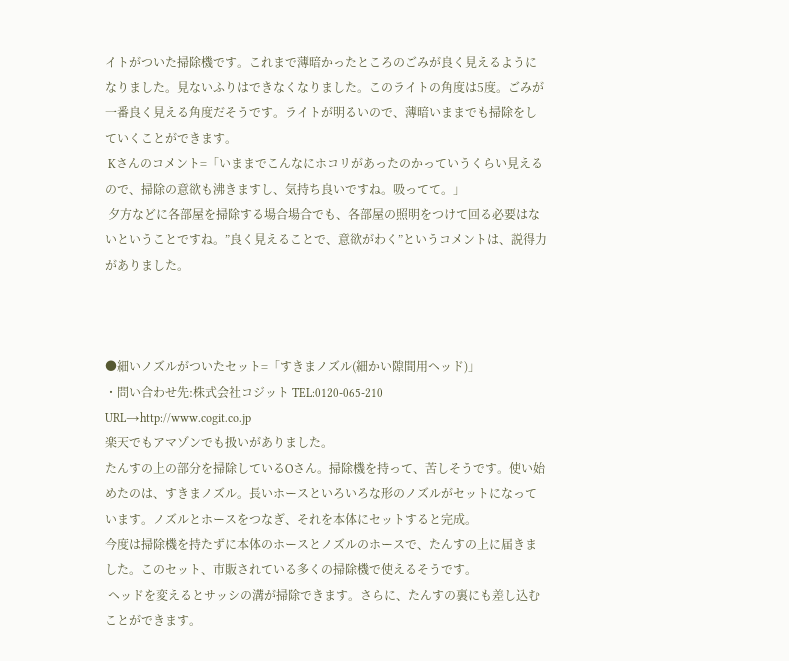イトがついた掃除機です。これまで薄暗かったところのごみが良く見えるようになりました。見ないふりはできなくなりました。このライトの角度は5度。ごみが一番良く見える角度だそうです。ライトが明るいので、薄暗いままでも掃除をしていくことができます。
 Kさんのコメント=「いままでこんなにホコリがあったのかっていうくらい見えるので、掃除の意欲も沸きますし、気持ち良いですね。吸ってて。」
 夕方などに各部屋を掃除する場合場合でも、各部屋の照明をつけて回る必要はないということですね。”良く見えることで、意欲がわく”というコメントは、説得力がありました。



●細いノズルがついたセット=「すきまノズル(細かい隙間用ヘッド)」
・問い合わせ先:株式会社コジット TEL:0120-065-210
URL→http://www.cogit.co.jp
楽天でもアマゾンでも扱いがありました。
たんすの上の部分を掃除しているOさん。掃除機を持って、苦しそうです。使い始めたのは、すきまノズル。長いホースといろいろな形のノズルがセットになっています。ノズルとホースをつなぎ、それを本体にセットすると完成。
今度は掃除機を持たずに本体のホースとノズルのホースで、たんすの上に届きました。このセット、市販されている多くの掃除機で使えるそうです。
 ヘッドを変えるとサッシの溝が掃除できます。さらに、たんすの裏にも差し込むことができます。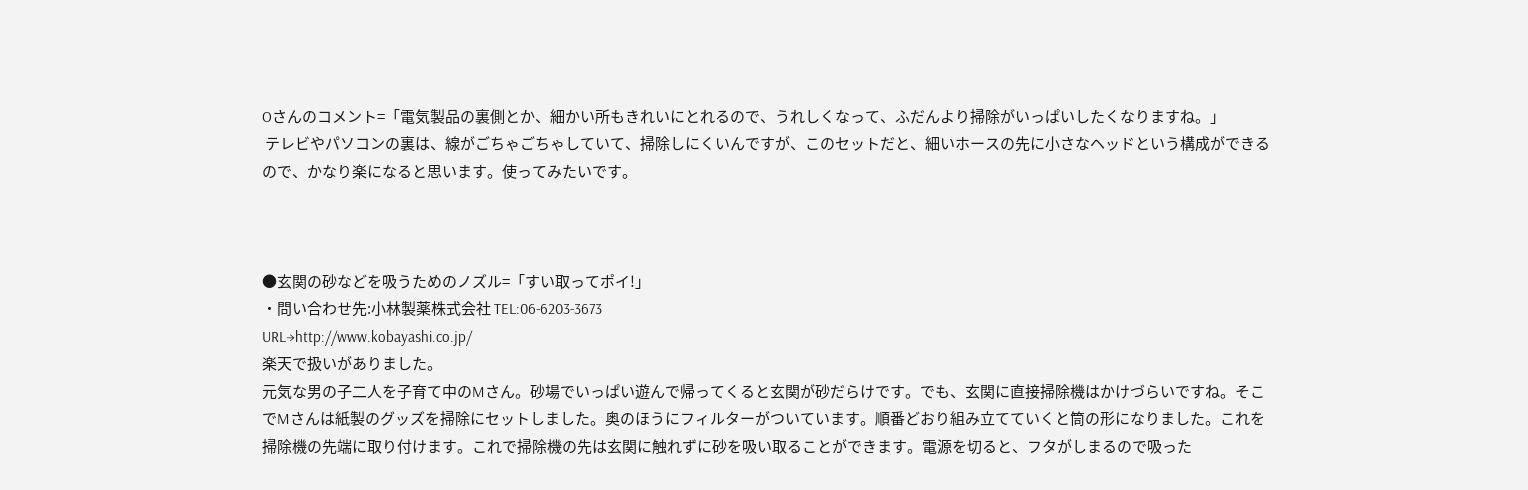Oさんのコメント=「電気製品の裏側とか、細かい所もきれいにとれるので、うれしくなって、ふだんより掃除がいっぱいしたくなりますね。」
 テレビやパソコンの裏は、線がごちゃごちゃしていて、掃除しにくいんですが、このセットだと、細いホースの先に小さなヘッドという構成ができるので、かなり楽になると思います。使ってみたいです。



●玄関の砂などを吸うためのノズル=「すい取ってポイ!」
・問い合わせ先:小林製薬株式会社 TEL:06-6203-3673
URL→http://www.kobayashi.co.jp/
楽天で扱いがありました。
元気な男の子二人を子育て中のMさん。砂場でいっぱい遊んで帰ってくると玄関が砂だらけです。でも、玄関に直接掃除機はかけづらいですね。そこでMさんは紙製のグッズを掃除にセットしました。奥のほうにフィルターがついています。順番どおり組み立てていくと筒の形になりました。これを掃除機の先端に取り付けます。これで掃除機の先は玄関に触れずに砂を吸い取ることができます。電源を切ると、フタがしまるので吸った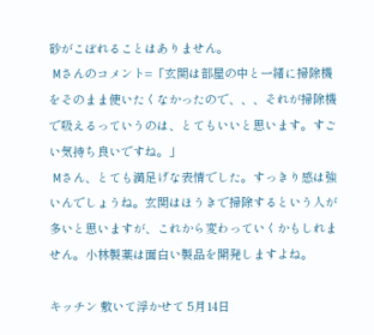砂がこぼれることはありません。
 Mさんのコメント=「玄関は部屋の中と一緒に掃除機をそのまま使いたくなかったので、、、それが掃除機で吸えるっていうのは、とてもいいと思います。すごい気持ち良いですね。」
 Mさん、とても満足げな表情でした。すっきり感は強いんでしょうね。玄関はほうきで掃除するという人が多いと思いますが、これから変わっていくかもしれません。小林製薬は面白い製品を開発しますよね。

キッチン 敷いて浮かせて 5月14日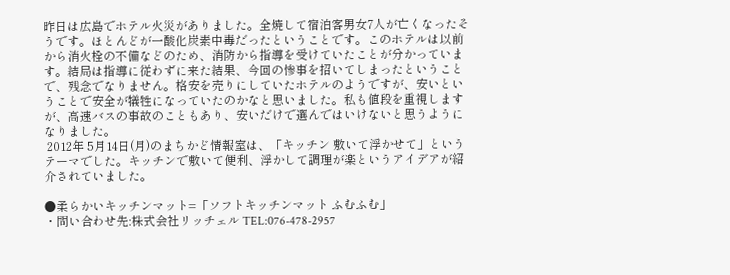昨日は広島でホテル火災がありました。全焼して宿泊客男女7人が亡くなったそうです。ほとんどが一酸化炭素中毒だったということです。このホテルは以前から消火栓の不備などのため、消防から指導を受けていたことが分かっています。結局は指導に従わずに来た結果、今回の惨事を招いてしまったということで、残念でなりません。格安を売りにしていたホテルのようですが、安いということで安全が犠牲になっていたのかなと思いました。私も値段を重視しますが、高速バスの事故のこともあり、安いだけで選んではいけないと思うようになりました。
 2012年 5月14日(月)のまちかど情報室は、「キッチン 敷いて浮かせて」というテーマでした。キッチンで敷いて便利、浮かして調理が楽というアイデアが紹介されていました。

●柔らかいキッチンマット=「ソフトキッチンマット ふむふむ」
・問い合わせ先:株式会社リッチェル TEL:076-478-2957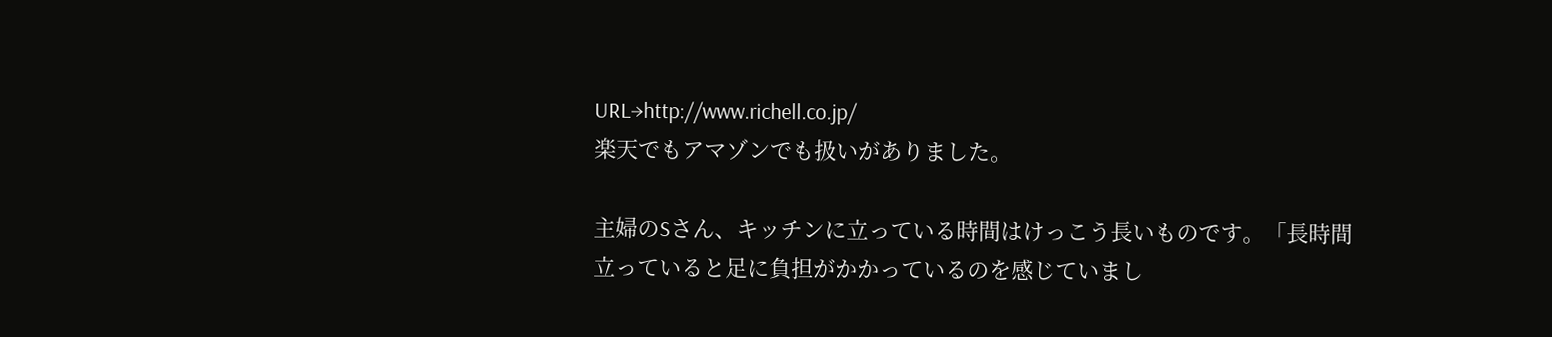URL→http://www.richell.co.jp/
楽天でもアマゾンでも扱いがありました。

主婦のSさん、キッチンに立っている時間はけっこう長いものです。「長時間立っていると足に負担がかかっているのを感じていまし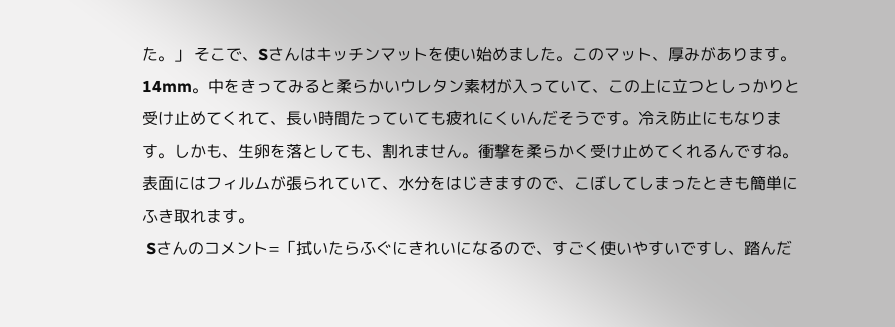た。」 そこで、Sさんはキッチンマットを使い始めました。このマット、厚みがあります。14mm。中をきってみると柔らかいウレタン素材が入っていて、この上に立つとしっかりと受け止めてくれて、長い時間たっていても疲れにくいんだそうです。冷え防止にもなります。しかも、生卵を落としても、割れません。衝撃を柔らかく受け止めてくれるんですね。表面にはフィルムが張られていて、水分をはじきますので、こぼしてしまったときも簡単にふき取れます。
 Sさんのコメント=「拭いたらふぐにきれいになるので、すごく使いやすいですし、踏んだ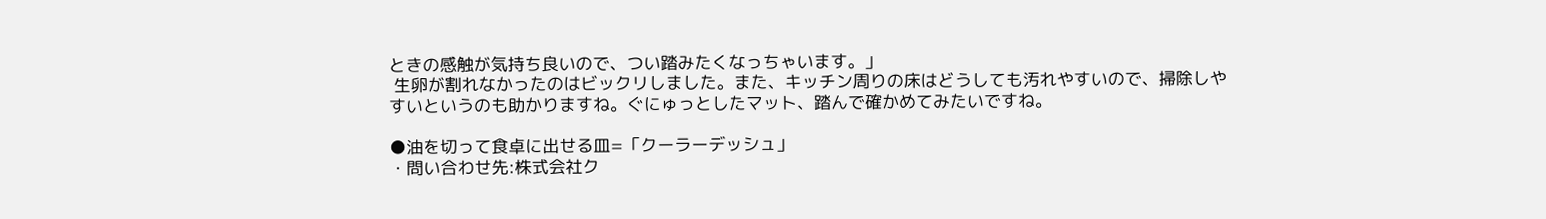ときの感触が気持ち良いので、つい踏みたくなっちゃいます。」
 生卵が割れなかったのはビックリしました。また、キッチン周りの床はどうしても汚れやすいので、掃除しやすいというのも助かりますね。ぐにゅっとしたマット、踏んで確かめてみたいですね。

●油を切って食卓に出せる皿=「クーラーデッシュ」
・問い合わせ先:株式会社ク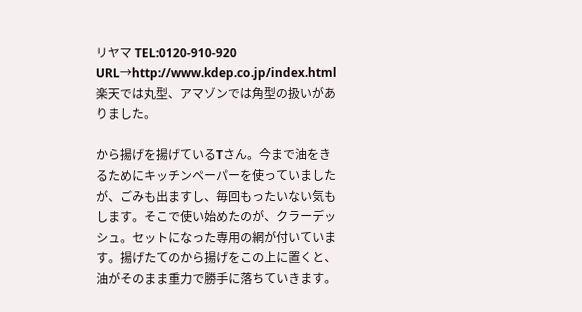リヤマ TEL:0120-910-920
URL→http://www.kdep.co.jp/index.html
楽天では丸型、アマゾンでは角型の扱いがありました。

から揚げを揚げているTさん。今まで油をきるためにキッチンペーパーを使っていましたが、ごみも出ますし、毎回もったいない気もします。そこで使い始めたのが、クラーデッシュ。セットになった専用の網が付いています。揚げたてのから揚げをこの上に置くと、油がそのまま重力で勝手に落ちていきます。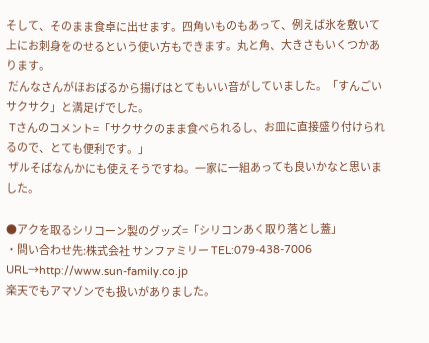そして、そのまま食卓に出せます。四角いものもあって、例えば氷を敷いて上にお刺身をのせるという使い方もできます。丸と角、大きさもいくつかあります。
 だんなさんがほおばるから揚げはとてもいい音がしていました。「すんごいサクサク」と満足げでした。
 Tさんのコメント=「サクサクのまま食べられるし、お皿に直接盛り付けられるので、とても便利です。」
 ザルそばなんかにも使えそうですね。一家に一組あっても良いかなと思いました。

●アクを取るシリコーン製のグッズ=「シリコンあく取り落とし蓋」
・問い合わせ先:株式会社 サンファミリー TEL:079-438-7006
URL→http://www.sun-family.co.jp
楽天でもアマゾンでも扱いがありました。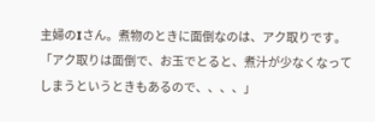主婦のIさん。煮物のときに面倒なのは、アク取りです。「アク取りは面倒で、お玉でとると、煮汁が少なくなってしまうというときもあるので、、、、」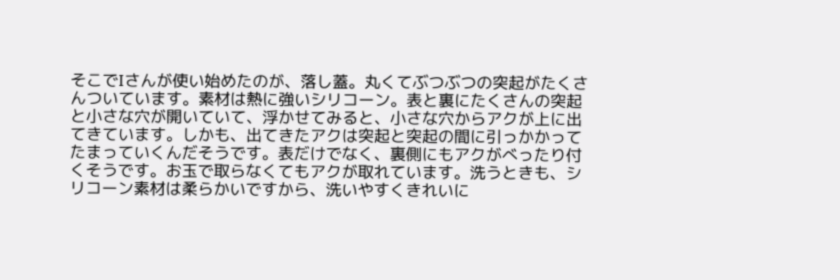そこでIさんが使い始めたのが、落し蓋。丸くてぶつぶつの突起がたくさんついています。素材は熱に強いシリコーン。表と裏にたくさんの突起と小さな穴が開いていて、浮かせてみると、小さな穴からアクが上に出てきています。しかも、出てきたアクは突起と突起の間に引っかかってたまっていくんだそうです。表だけでなく、裏側にもアクがべったり付くそうです。お玉で取らなくてもアクが取れています。洗うときも、シリコーン素材は柔らかいですから、洗いやすくきれいに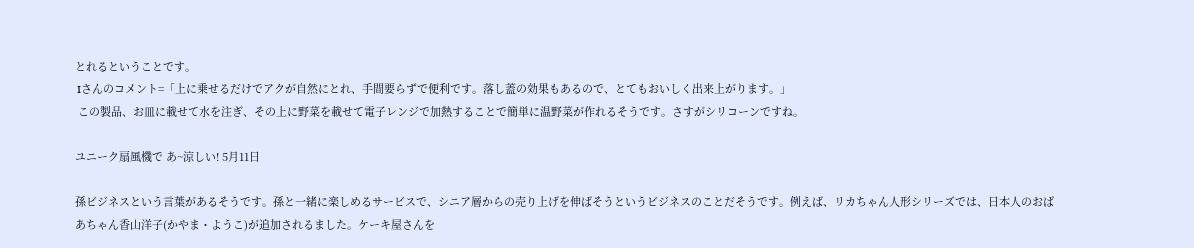とれるということです。
 Iさんのコメント=「上に乗せるだけでアクが自然にとれ、手間要らずで便利です。落し蓋の効果もあるので、とてもおいしく出来上がります。」
 この製品、お皿に載せて水を注ぎ、その上に野菜を載せて電子レンジで加熱することで簡単に温野菜が作れるそうです。さすがシリコーンですね。

ユニーク扇風機で あ~涼しい! 5月11日

孫ビジネスという言葉があるそうです。孫と一緒に楽しめるサービスで、シニア層からの売り上げを伸ばそうというビジネスのことだそうです。例えば、リカちゃん人形シリーズでは、日本人のおばあちゃん香山洋子(かやま・ようこ)が追加されるました。ケーキ屋さんを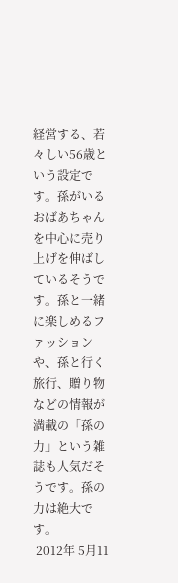経営する、若々しい56歳という設定です。孫がいるおばあちゃんを中心に売り上げを伸ばしているそうです。孫と一緒に楽しめるファッションや、孫と行く旅行、贈り物などの情報が満載の「孫の力」という雑誌も人気だそうです。孫の力は絶大です。
 2012年 5月11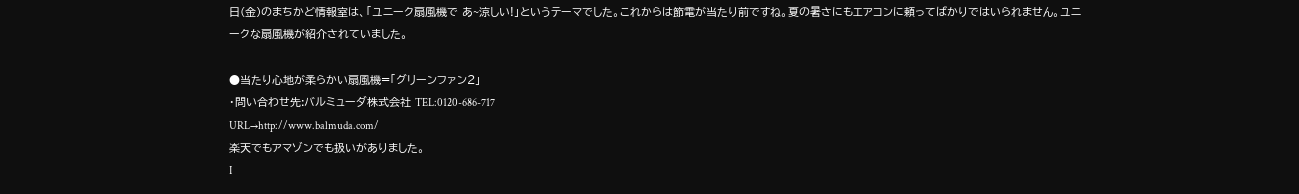日(金)のまちかど情報室は、「ユニーク扇風機で あ~涼しい!」というテーマでした。これからは節電が当たり前ですね。夏の暑さにもエアコンに頼ってばかりではいられません。ユニークな扇風機が紹介されていました。

●当たり心地が柔らかい扇風機=「グリーンファン2」
・問い合わせ先:バルミューダ株式会社 TEL:0120-686-717
URL→http://www.balmuda.com/
楽天でもアマゾンでも扱いがありました。
I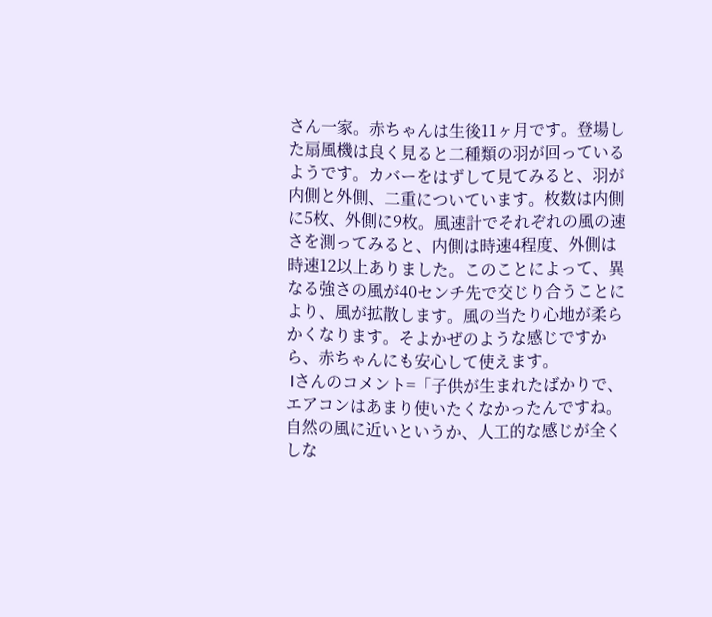さん一家。赤ちゃんは生後11ヶ月です。登場した扇風機は良く見ると二種類の羽が回っているようです。カバーをはずして見てみると、羽が内側と外側、二重についています。枚数は内側に5枚、外側に9枚。風速計でそれぞれの風の速さを測ってみると、内側は時速4程度、外側は時速12以上ありました。このことによって、異なる強さの風が40センチ先で交じり合うことにより、風が拡散します。風の当たり心地が柔らかくなります。そよかぜのような感じですから、赤ちゃんにも安心して使えます。
 Iさんのコメント=「子供が生まれたばかりで、エアコンはあまり使いたくなかったんですね。自然の風に近いというか、人工的な感じが全くしな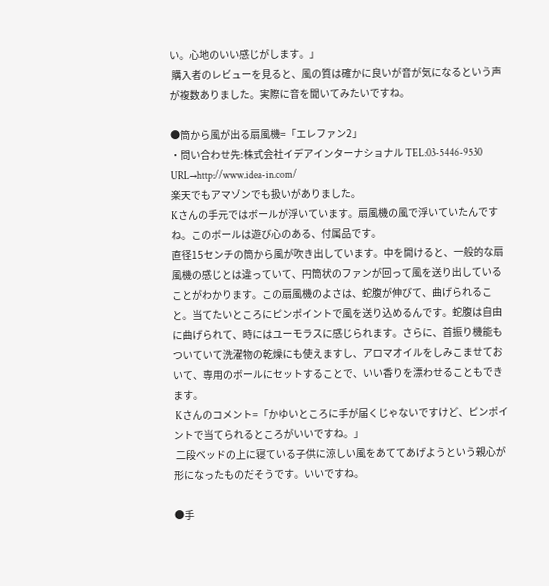い。心地のいい感じがします。」
 購入者のレビューを見ると、風の質は確かに良いが音が気になるという声が複数ありました。実際に音を聞いてみたいですね。

●筒から風が出る扇風機=「エレファン2」
・問い合わせ先:株式会社イデアインターナショナル TEL:03-5446-9530
URL→http://www.idea-in.com/
楽天でもアマゾンでも扱いがありました。
Kさんの手元ではボールが浮いています。扇風機の風で浮いていたんですね。このボールは遊び心のある、付属品です。
直径15センチの筒から風が吹き出しています。中を開けると、一般的な扇風機の感じとは違っていて、円筒状のファンが回って風を送り出していることがわかります。この扇風機のよさは、蛇腹が伸びて、曲げられること。当てたいところにピンポイントで風を送り込めるんです。蛇腹は自由に曲げられて、時にはユーモラスに感じられます。さらに、首振り機能もついていて洗濯物の乾燥にも使えますし、アロマオイルをしみこませておいて、専用のボールにセットすることで、いい香りを漂わせることもできます。
 Kさんのコメント=「かゆいところに手が届くじゃないですけど、ピンポイントで当てられるところがいいですね。」
 二段ベッドの上に寝ている子供に涼しい風をあててあげようという親心が形になったものだそうです。いいですね。

●手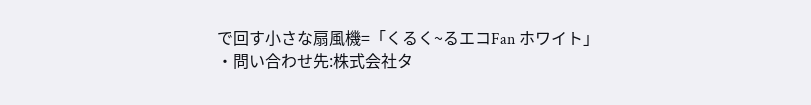で回す小さな扇風機=「くるく~るエコFan ホワイト」
・問い合わせ先:株式会社タ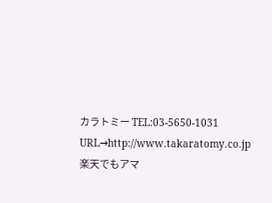カラトミー TEL:03-5650-1031
URL→http://www.takaratomy.co.jp
楽天でもアマ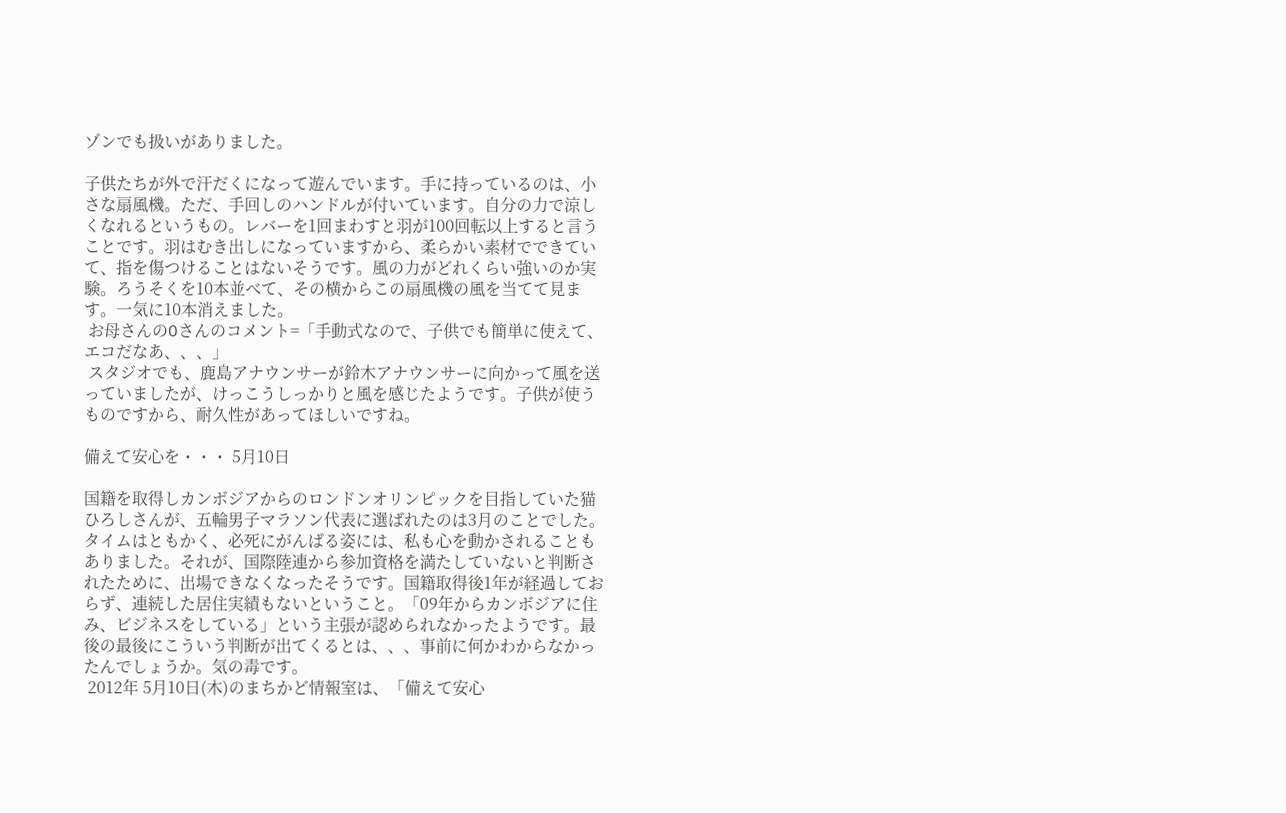ゾンでも扱いがありました。

子供たちが外で汗だくになって遊んでいます。手に持っているのは、小さな扇風機。ただ、手回しのハンドルが付いています。自分の力で涼しくなれるというもの。レバーを1回まわすと羽が100回転以上すると言うことです。羽はむき出しになっていますから、柔らかい素材でできていて、指を傷つけることはないそうです。風の力がどれくらい強いのか実験。ろうそくを10本並べて、その横からこの扇風機の風を当てて見ます。一気に10本消えました。
 お母さんのOさんのコメント=「手動式なので、子供でも簡単に使えて、エコだなあ、、、」
 スタジオでも、鹿島アナウンサーが鈴木アナウンサーに向かって風を送っていましたが、けっこうしっかりと風を感じたようです。子供が使うものですから、耐久性があってほしいですね。

備えて安心を・・・ 5月10日

国籍を取得しカンボジアからのロンドンオリンピックを目指していた猫ひろしさんが、五輪男子マラソン代表に選ばれたのは3月のことでした。タイムはともかく、必死にがんばる姿には、私も心を動かされることもありました。それが、国際陸連から参加資格を満たしていないと判断されたために、出場できなくなったそうです。国籍取得後1年が経過しておらず、連続した居住実績もないということ。「09年からカンボジアに住み、ビジネスをしている」という主張が認められなかったようです。最後の最後にこういう判断が出てくるとは、、、事前に何かわからなかったんでしょうか。気の毒です。
 2012年 5月10日(木)のまちかど情報室は、「備えて安心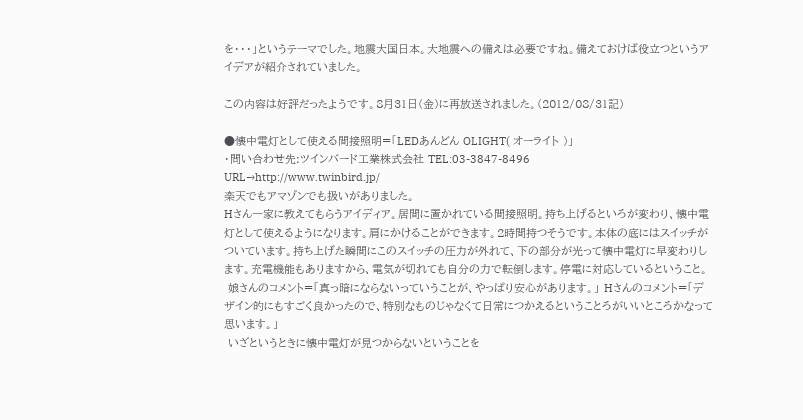を・・・」というテーマでした。地震大国日本。大地震への備えは必要ですね。備えておけば役立つというアイデアが紹介されていました。

この内容は好評だったようです。8月31日(金)に再放送されました。(2012/08/31記)

●懐中電灯として使える間接照明=「LEDあんどん OLIGHT( オーライト )」
・問い合わせ先:ツインバード工業株式会社 TEL:03-3847-8496
URL→http://www.twinbird.jp/
楽天でもアマゾンでも扱いがありました。
Hさん一家に教えてもらうアイディア。居間に置かれている間接照明。持ち上げるといろが変わり、懐中電灯として使えるようになります。肩にかけることができます。2時間持つそうです。本体の底にはスイッチがついています。持ち上げた瞬間にこのスイッチの圧力が外れて、下の部分が光って懐中電灯に早変わりします。充電機能もありますから、電気が切れても自分の力で転倒します。停電に対応しているということ。
 娘さんのコメント=「真っ暗にならないっていうことが、やっぱり安心があります。」 Hさんのコメント=「デザイン的にもすごく良かったので、特別なものじゃなくて日常につかえるということろがいいところかなって思います。」
 いざというときに懐中電灯が見つからないということを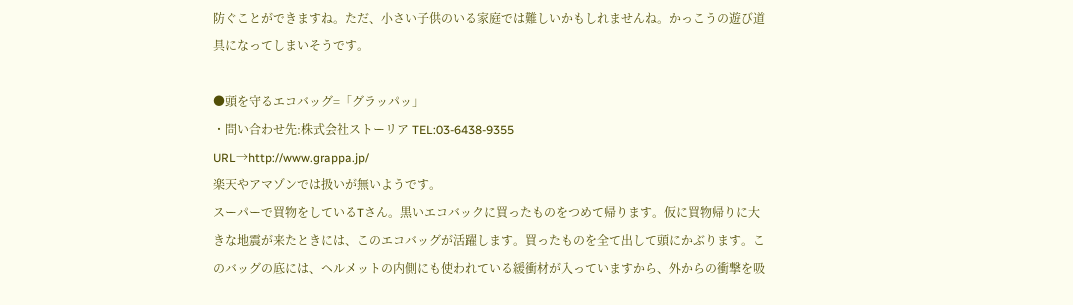防ぐことができますね。ただ、小さい子供のいる家庭では難しいかもしれませんね。かっこうの遊び道具になってしまいそうです。

●頭を守るエコバッグ=「グラッパッ」
・問い合わせ先:株式会社ストーリア TEL:03-6438-9355
URL→http://www.grappa.jp/
楽天やアマゾンでは扱いが無いようです。
スーパーで買物をしているTさん。黒いエコバックに買ったものをつめて帰ります。仮に買物帰りに大きな地震が来たときには、このエコバッグが活躍します。買ったものを全て出して頭にかぶります。このバッグの底には、ヘルメットの内側にも使われている緩衝材が入っていますから、外からの衝撃を吸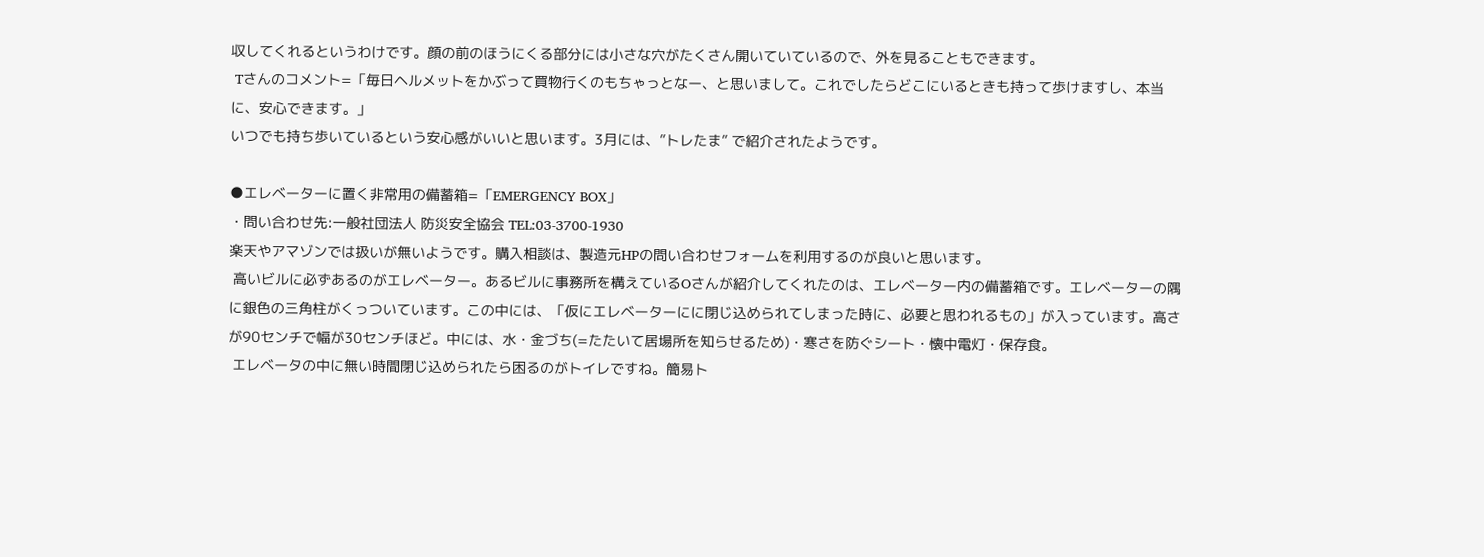収してくれるというわけです。顔の前のほうにくる部分には小さな穴がたくさん開いていているので、外を見ることもできます。
 Tさんのコメント=「毎日ヘルメットをかぶって買物行くのもちゃっとなー、と思いまして。これでしたらどこにいるときも持って歩けますし、本当に、安心できます。」
いつでも持ち歩いているという安心感がいいと思います。3月には、”トレたま” で紹介されたようです。

●エレベーターに置く非常用の備蓄箱=「EMERGENCY BOX」
・問い合わせ先:一般社団法人 防災安全協会 TEL:03-3700-1930
楽天やアマゾンでは扱いが無いようです。購入相談は、製造元HPの問い合わせフォームを利用するのが良いと思います。
 高いビルに必ずあるのがエレベーター。あるビルに事務所を構えているOさんが紹介してくれたのは、エレベーター内の備蓄箱です。エレベーターの隅に銀色の三角柱がくっついています。この中には、「仮にエレベーターにに閉じ込められてしまった時に、必要と思われるもの」が入っています。高さが90センチで幅が30センチほど。中には、水・金づち(=たたいて居場所を知らせるため)・寒さを防ぐシート・懐中電灯・保存食。
 エレベータの中に無い時間閉じ込められたら困るのがトイレですね。簡易ト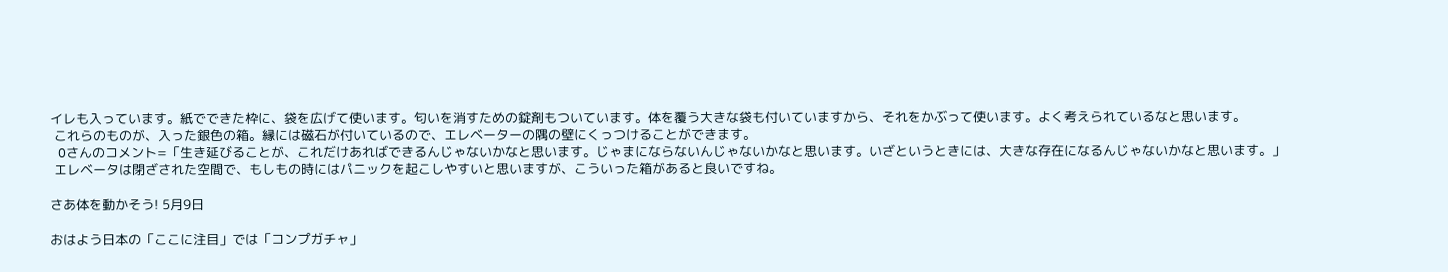イレも入っています。紙でできた枠に、袋を広げて使います。匂いを消すための錠剤もついています。体を覆う大きな袋も付いていますから、それをかぶって使います。よく考えられているなと思います。
 これらのものが、入った銀色の箱。縁には磁石が付いているので、エレベーターの隅の壁にくっつけることができます。
 Oさんのコメント=「生き延びることが、これだけあればできるんじゃないかなと思います。じゃまにならないんじゃないかなと思います。いざというときには、大きな存在になるんじゃないかなと思います。」
 エレベータは閉ざされた空間で、もしもの時にはパニックを起こしやすいと思いますが、こういった箱があると良いですね。

さあ体を動かそう! 5月9日

おはよう日本の「ここに注目」では「コンプガチャ」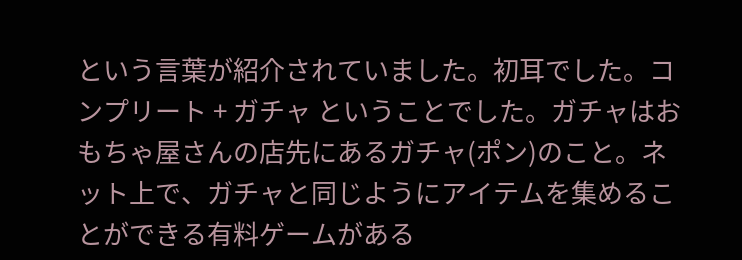という言葉が紹介されていました。初耳でした。コンプリート + ガチャ ということでした。ガチャはおもちゃ屋さんの店先にあるガチャ(ポン)のこと。ネット上で、ガチャと同じようにアイテムを集めることができる有料ゲームがある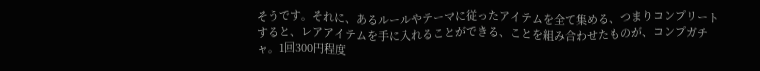そうです。それに、あるルールやテーマに従ったアイテムを全て集める、つまりコンプリートすると、レアアイテムを手に入れることができる、ことを組み合わせたものが、コンプガチャ。1回300円程度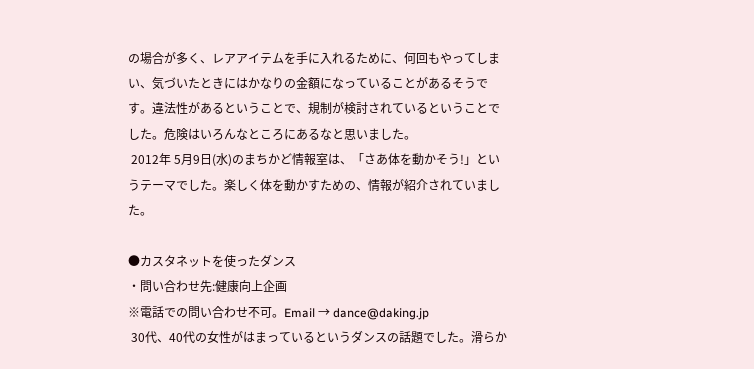の場合が多く、レアアイテムを手に入れるために、何回もやってしまい、気づいたときにはかなりの金額になっていることがあるそうです。違法性があるということで、規制が検討されているということでした。危険はいろんなところにあるなと思いました。
 2012年 5月9日(水)のまちかど情報室は、「さあ体を動かそう!」というテーマでした。楽しく体を動かすための、情報が紹介されていました。

●カスタネットを使ったダンス
・問い合わせ先:健康向上企画
※電話での問い合わせ不可。Email → dance@daking.jp
 30代、40代の女性がはまっているというダンスの話題でした。滑らか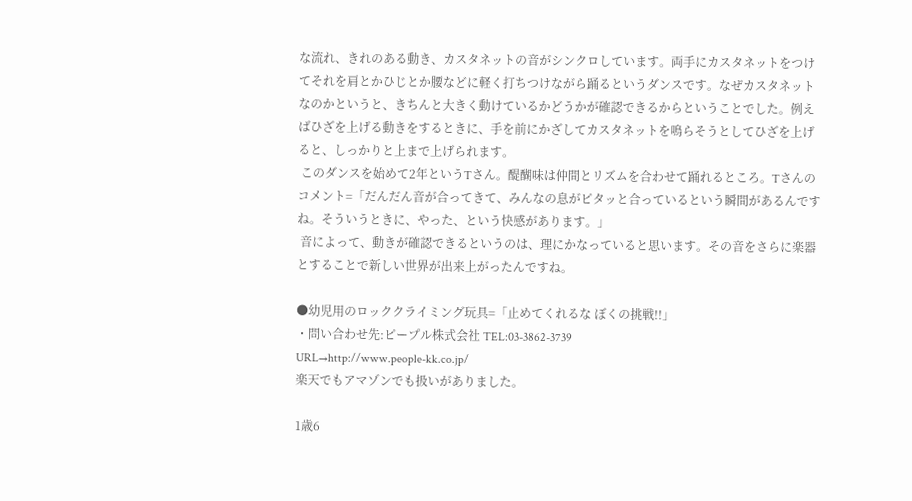な流れ、きれのある動き、カスタネットの音がシンクロしています。両手にカスタネットをつけてそれを肩とかひじとか腰などに軽く打ちつけながら踊るというダンスです。なぜカスタネットなのかというと、きちんと大きく動けているかどうかが確認できるからということでした。例えばひざを上げる動きをするときに、手を前にかざしてカスタネットを鳴らそうとしてひざを上げると、しっかりと上まで上げられます。
 このダンスを始めて2年というTさん。醍醐味は仲間とリズムを合わせて踊れるところ。Tさんのコメント=「だんだん音が合ってきて、みんなの息がピタッと合っているという瞬間があるんですね。そういうときに、やった、という快感があります。」
 音によって、動きが確認できるというのは、理にかなっていると思います。その音をさらに楽器とすることで新しい世界が出来上がったんですね。

●幼児用のロッククライミング玩具=「止めてくれるな ぼくの挑戦!!」
・問い合わせ先:ピープル株式会社 TEL:03-3862-3739
URL→http://www.people-kk.co.jp/
楽天でもアマゾンでも扱いがありました。

1歳6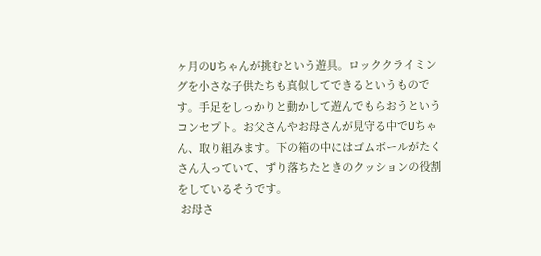ヶ月のUちゃんが挑むという遊具。ロッククライミングを小さな子供たちも真似してできるというものです。手足をしっかりと動かして遊んでもらおうというコンセプト。お父さんやお母さんが見守る中でUちゃん、取り組みます。下の箱の中にはゴムボールがたくさん入っていて、ずり落ちたときのクッションの役割をしているそうです。
 お母さ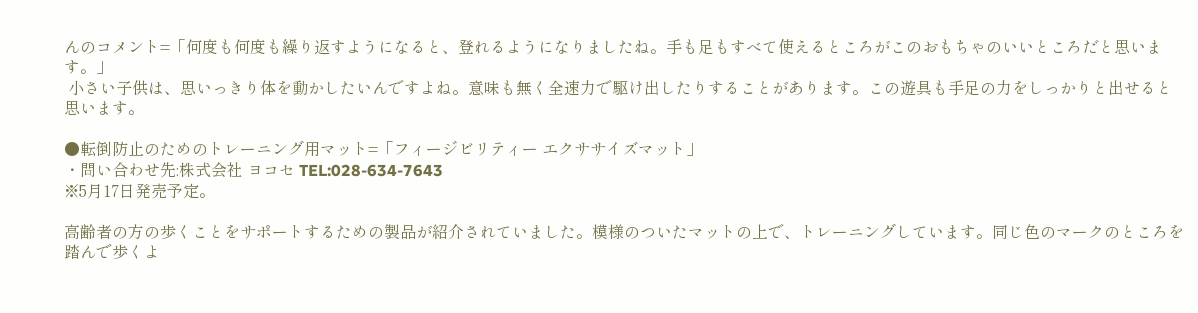んのコメント=「何度も何度も繰り返すようになると、登れるようになりましたね。手も足もすべて使えるところがこのおもちゃのいいところだと思います。」
 小さい子供は、思いっきり体を動かしたいんですよね。意味も無く全速力で駆け出したりすることがあります。この遊具も手足の力をしっかりと出せると思います。

●転倒防止のためのトレーニング用マット=「フィージビリティー エクササイズマット」
・問い合わせ先:株式会社 ヨコセ TEL:028-634-7643
※5月17日発売予定。

高齢者の方の歩くことをサポートするための製品が紹介されていました。模様のついたマットの上で、トレーニングしています。同じ色のマークのところを踏んで歩くよ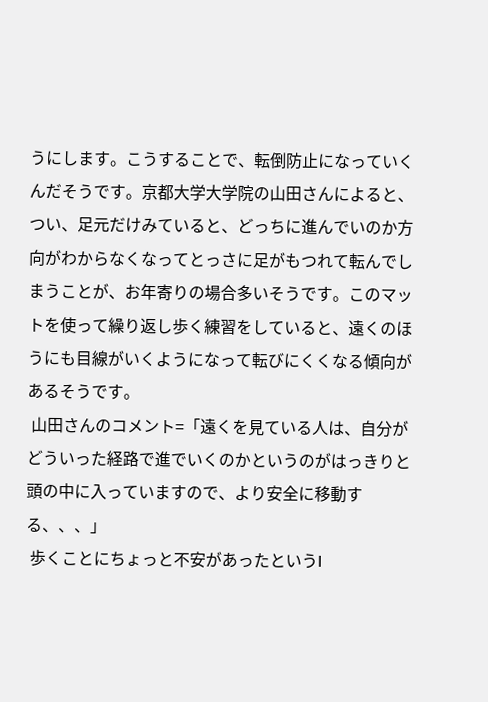うにします。こうすることで、転倒防止になっていくんだそうです。京都大学大学院の山田さんによると、つい、足元だけみていると、どっちに進んでいのか方向がわからなくなってとっさに足がもつれて転んでしまうことが、お年寄りの場合多いそうです。このマットを使って繰り返し歩く練習をしていると、遠くのほうにも目線がいくようになって転びにくくなる傾向があるそうです。
 山田さんのコメント=「遠くを見ている人は、自分がどういった経路で進でいくのかというのがはっきりと頭の中に入っていますので、より安全に移動する、、、」
 歩くことにちょっと不安があったというI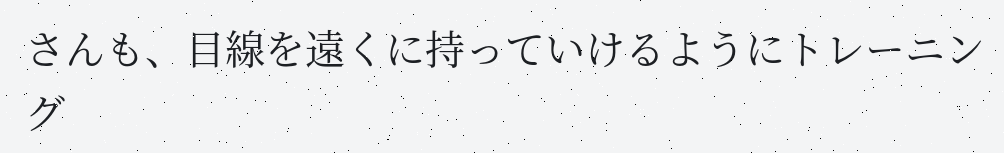さんも、目線を遠くに持っていけるようにトレーニング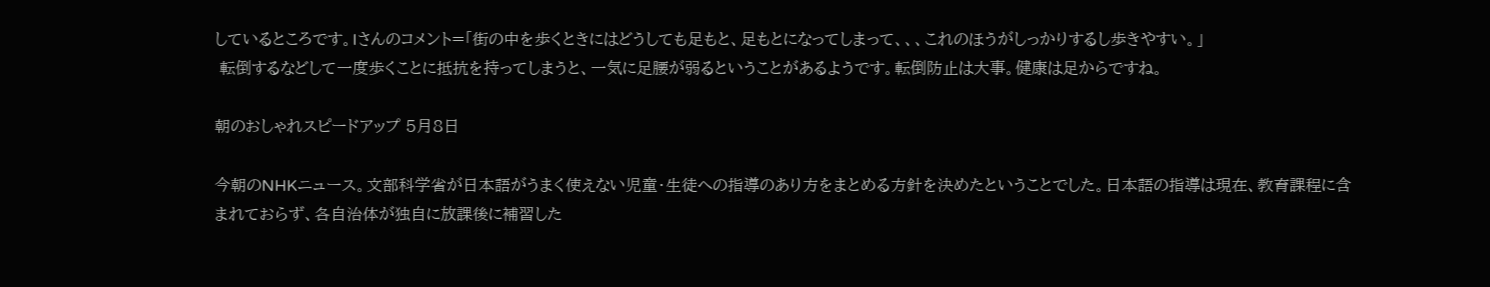しているところです。Iさんのコメント=「街の中を歩くときにはどうしても足もと、足もとになってしまって、、、これのほうがしっかりするし歩きやすい。」
 転倒するなどして一度歩くことに抵抗を持ってしまうと、一気に足腰が弱るということがあるようです。転倒防止は大事。健康は足からですね。

朝のおしゃれスピードアップ 5月8日

今朝のNHKニュース。文部科学省が日本語がうまく使えない児童・生徒への指導のあり方をまとめる方針を決めたということでした。日本語の指導は現在、教育課程に含まれておらず、各自治体が独自に放課後に補習した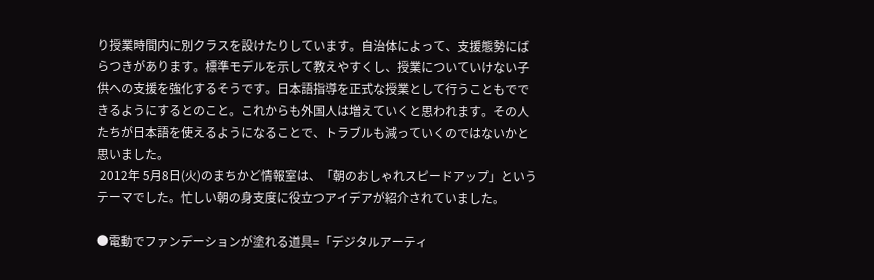り授業時間内に別クラスを設けたりしています。自治体によって、支援態勢にばらつきがあります。標準モデルを示して教えやすくし、授業についていけない子供への支援を強化するそうです。日本語指導を正式な授業として行うこともでできるようにするとのこと。これからも外国人は増えていくと思われます。その人たちが日本語を使えるようになることで、トラブルも減っていくのではないかと思いました。
 2012年 5月8日(火)のまちかど情報室は、「朝のおしゃれスピードアップ」というテーマでした。忙しい朝の身支度に役立つアイデアが紹介されていました。

●電動でファンデーションが塗れる道具=「デジタルアーティ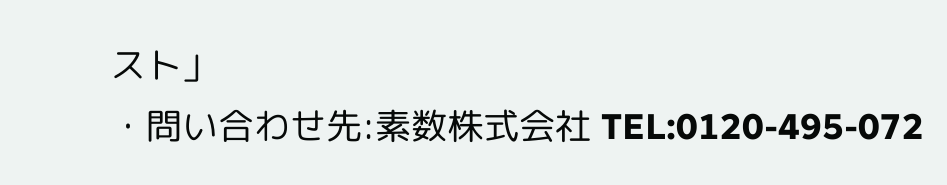スト」
・問い合わせ先:素数株式会社 TEL:0120-495-072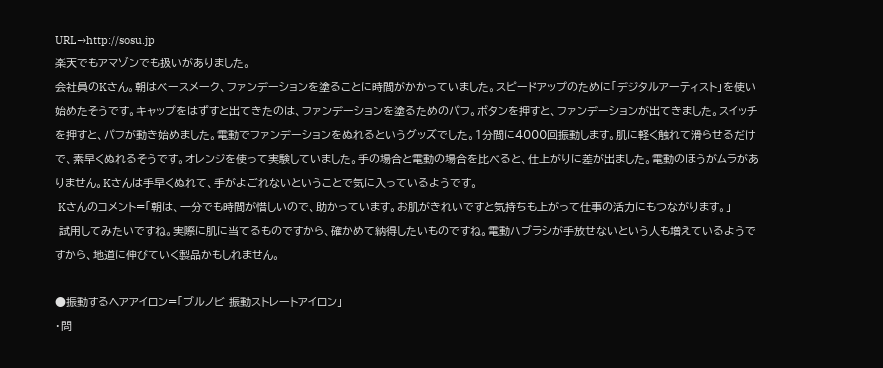URL→http://sosu.jp
楽天でもアマゾンでも扱いがありました。
会社員のKさん。朝はベースメーク、ファンデーションを塗ることに時間がかかっていました。スピードアップのために「デジタルアーティスト」を使い始めたそうです。キャップをはずすと出てきたのは、ファンデーションを塗るためのパフ。ボタンを押すと、ファンデーションが出てきました。スイッチを押すと、パフが動き始めました。電動でファンデーションをぬれるというグッズでした。1分間に4000回振動します。肌に軽く触れて滑らせるだけで、素早くぬれるそうです。オレンジを使って実験していました。手の場合と電動の場合を比べると、仕上がりに差が出ました。電動のほうがムラがありません。Kさんは手早くぬれて、手がよごれないということで気に入っているようです。
 Kさんのコメント=「朝は、一分でも時間が惜しいので、助かっています。お肌がきれいですと気持ちも上がって仕事の活力にもつながります。」
 試用してみたいですね。実際に肌に当てるものですから、確かめて納得したいものですね。電動ハブラシが手放せないという人も増えているようですから、地道に伸びていく製品かもしれません。

●振動するヘアアイロン=「ブルノビ 振動ストレートアイロン」
・問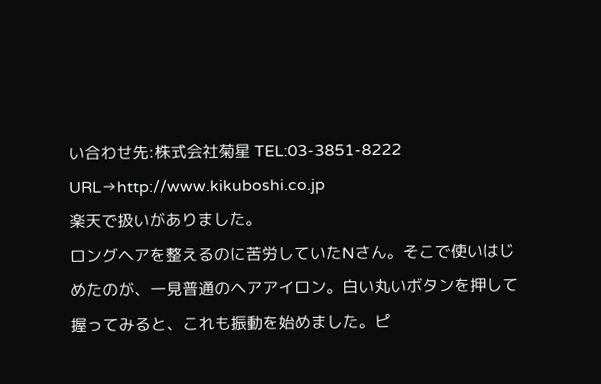い合わせ先:株式会社菊星 TEL:03-3851-8222
URL→http://www.kikuboshi.co.jp
楽天で扱いがありました。
ロングヘアを整えるのに苦労していたNさん。そこで使いはじめたのが、一見普通のヘアアイロン。白い丸いボタンを押して握ってみると、これも振動を始めました。ピ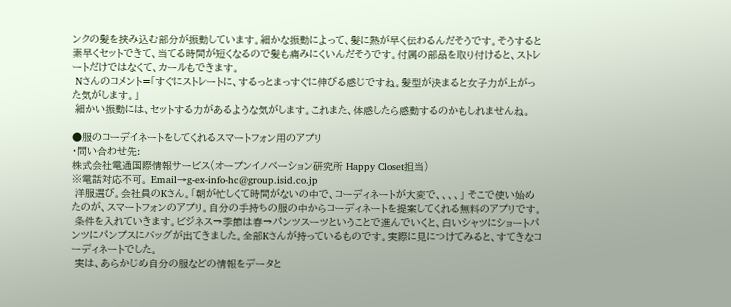ンクの髪を挟み込む部分が振動しています。細かな振動によって、髪に熱が早く伝わるんだそうです。そうすると素早くセットできて、当てる時間が短くなるので髪も痛みにくいんだそうです。付属の部品を取り付けると、ストレートだけではなくて、カールもできます。
 Nさんのコメント=「すぐにストレートに、するっとまっすぐに伸びる感じですね。髪型が決まると女子力が上がった気がします。」
 細かい振動には、セットする力があるような気がします。これまた、体感したら感動するのかもしれませんね。

●服のコーデイネートをしてくれるスマートフォン用のアプリ
・問い合わせ先:
株式会社電通国際情報サービス(オープンイノベーション研究所 Happy Closet担当)
※電話対応不可。 Email→g-ex-info-hc@group.isid.co.jp
 洋服選び。会社員のKさん。「朝が忙しくて時間がないの中で、コーディネートが大変で、、、、」 そこで使い始めたのが、スマートフォンのアプリ。自分の手持ちの服の中からコーディネートを提案してくれる無料のアプリです。
 条件を入れていきます。ビジネス→季節は春→パンツスーツということで進んでいくと、白いシャツにショートパンツにパンプスにバッグが出てきました。全部Kさんが持っているものです。実際に見につけてみると、すてきなコーディネートでした。
 実は、あらかじめ自分の服などの情報をデータと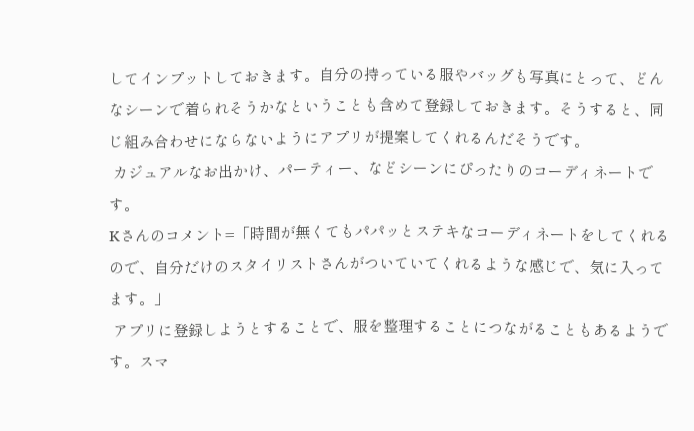してインプットしておきます。自分の持っている服やバッグも写真にとって、どんなシーンで着られそうかなということも含めて登録しておきます。そうすると、同じ組み合わせにならないようにアプリが提案してくれるんだそうです。
 カジュアルなお出かけ、パーティー、などシーンにぴったりのコーディネートです。
Kさんのコメント=「時間が無くてもパパッとステキなコーディネートをしてくれるので、自分だけのスタイリストさんがついていてくれるような感じで、気に入ってます。」
 アプリに登録しようとすることで、服を整理することにつながることもあるようです。スマ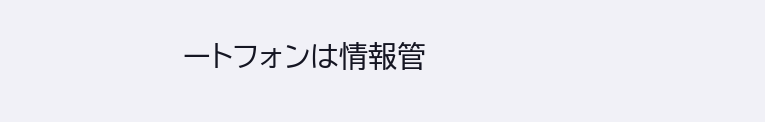ートフォンは情報管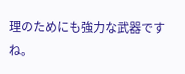理のためにも強力な武器ですね。